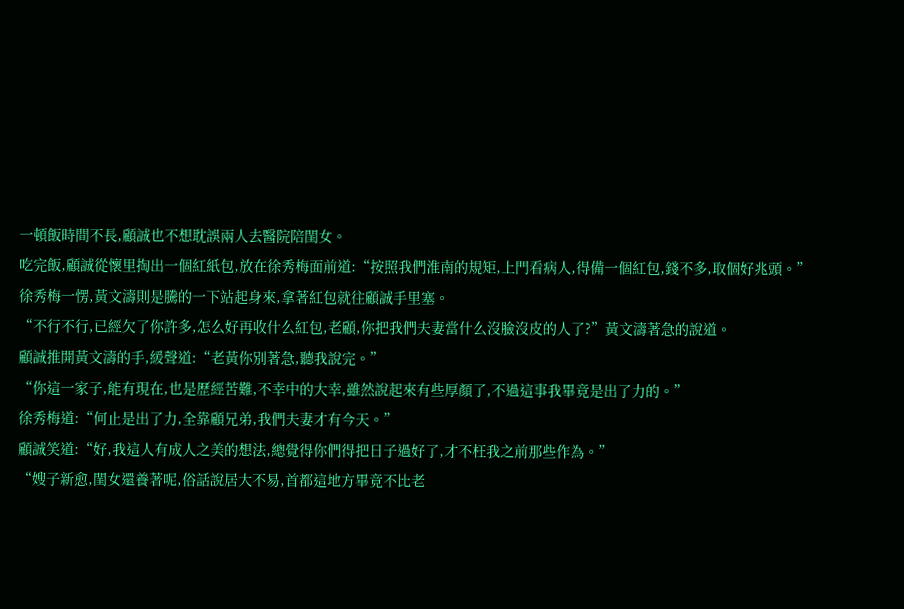一頓飯時間不長,顧誠也不想耽誤兩人去醫院陪閨女。
吃完飯,顧誠從懷里掏出一個紅紙包,放在徐秀梅面前道:“按照我們淮南的規矩,上門看病人,得備一個紅包,錢不多,取個好兆頭。”
徐秀梅一愣,黃文濤則是騰的一下站起身來,拿著紅包就往顧誠手里塞。
“不行不行,已經欠了你許多,怎么好再收什么紅包,老顧,你把我們夫妻當什么沒臉沒皮的人了?”黃文濤著急的說道。
顧誠推開黃文濤的手,緩聲道:“老黃你別著急,聽我說完。”
“你這一家子,能有現在,也是歷經苦難,不幸中的大幸,雖然說起來有些厚顏了,不過這事我畢竟是出了力的。”
徐秀梅道:“何止是出了力,全靠顧兄弟,我們夫妻才有今天。”
顧誠笑道:“好,我這人有成人之美的想法,總覺得你們得把日子過好了,才不枉我之前那些作為。”
“嫂子新愈,閨女還養著呢,俗話說居大不易,首都這地方畢竟不比老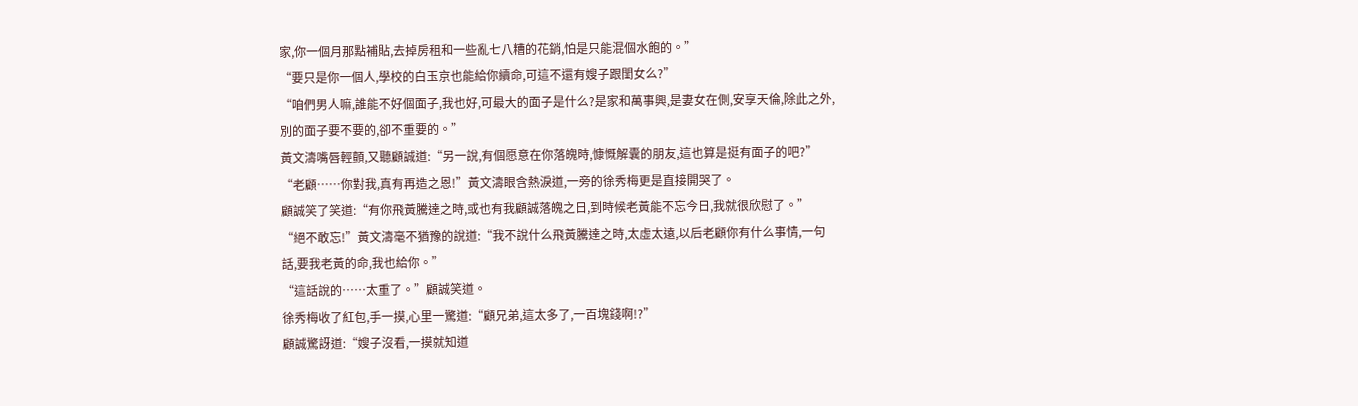家,你一個月那點補貼,去掉房租和一些亂七八糟的花銷,怕是只能混個水飽的。”
“要只是你一個人,學校的白玉京也能給你續命,可這不還有嫂子跟閨女么?”
“咱們男人嘛,誰能不好個面子,我也好,可最大的面子是什么?是家和萬事興,是妻女在側,安享天倫,除此之外,別的面子要不要的,卻不重要的。”
黃文濤嘴唇輕顫,又聽顧誠道:“另一說,有個愿意在你落魄時,慷慨解囊的朋友,這也算是挺有面子的吧?”
“老顧……你對我,真有再造之恩!”黃文濤眼含熱淚道,一旁的徐秀梅更是直接開哭了。
顧誠笑了笑道:“有你飛黃騰達之時,或也有我顧誠落魄之日,到時候老黃能不忘今日,我就很欣慰了。”
“絕不敢忘!”黃文濤毫不猶豫的說道:“我不說什么飛黃騰達之時,太虛太遠,以后老顧你有什么事情,一句話,要我老黃的命,我也給你。”
“這話說的……太重了。”顧誠笑道。
徐秀梅收了紅包,手一摸,心里一驚道:“顧兄弟,這太多了,一百塊錢啊!?”
顧誠驚訝道:“嫂子沒看,一摸就知道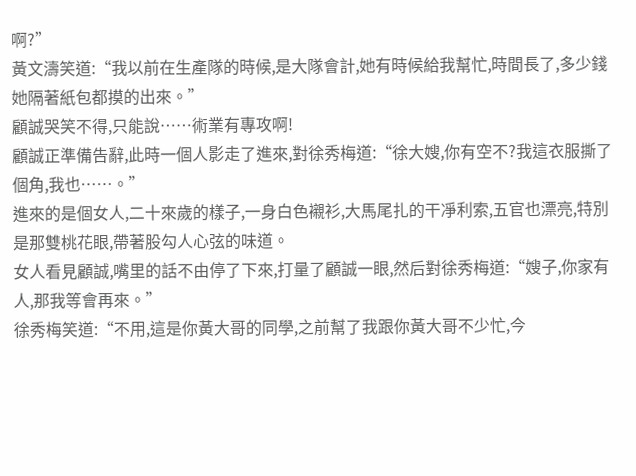啊?”
黃文濤笑道:“我以前在生產隊的時候,是大隊會計,她有時候給我幫忙,時間長了,多少錢她隔著紙包都摸的出來。”
顧誠哭笑不得,只能說……術業有專攻啊!
顧誠正準備告辭,此時一個人影走了進來,對徐秀梅道:“徐大嫂,你有空不?我這衣服撕了個角,我也……。”
進來的是個女人,二十來歲的樣子,一身白色襯衫,大馬尾扎的干凈利索,五官也漂亮,特別是那雙桃花眼,帶著股勾人心弦的味道。
女人看見顧誠,嘴里的話不由停了下來,打量了顧誠一眼,然后對徐秀梅道:“嫂子,你家有人,那我等會再來。”
徐秀梅笑道:“不用,這是你黃大哥的同學,之前幫了我跟你黃大哥不少忙,今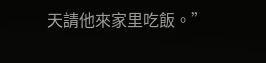天請他來家里吃飯。”